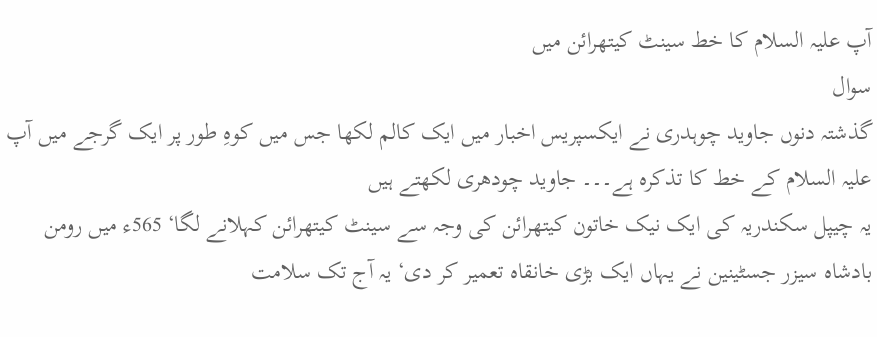آپ علیہ السلام کا خط سینٹ کیتھرائن میں
سوال
گذشتہ دنوں جاوید چوہدری نے ایکسپریس اخبار میں ایک کالم لکھا جس میں کوہِ طور پر ایک گرجے میں آپ علیہ السلام کے خط کا تذکرہ ہے۔۔۔ جاوید چودھری لکھتے ہیں
یہ چیپل سکندریہ کی ایک نیک خاتون کیتھرائن کی وجہ سے سینٹ کیتھرائن کہلانے لگا‘ 565ء میں رومن بادشاہ سیزر جسٹینین نے یہاں ایک بڑی خانقاہ تعمیر کر دی‘ یہ آج تک سلامت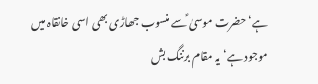ہے‘ حضرت موسیٰ ؑسے منسوب جھاڑی بھی اسی خانقاہ میں موجود ہے‘یہ مقام برننگ بش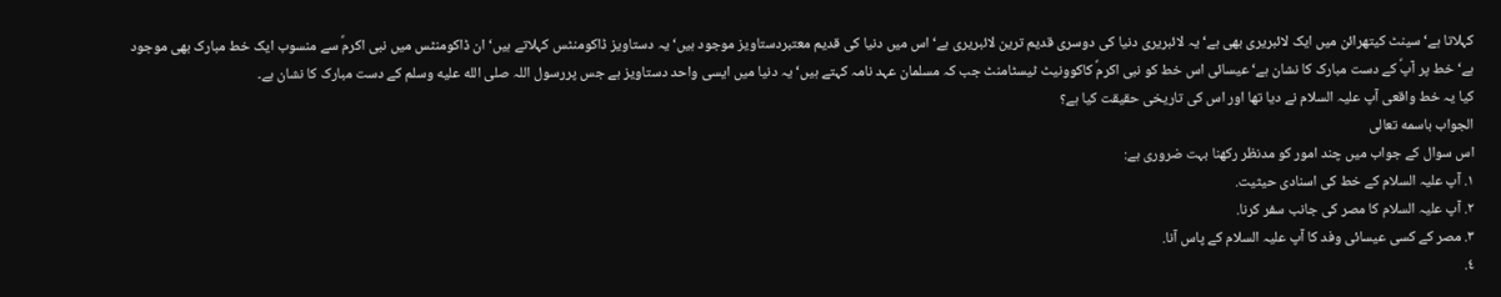کہلاتا ہے‘ سینٹ کیتھرائن میں ایک لائبریری بھی ہے‘ یہ لائبریری دنیا کی دوسری قدیم ترین لائبریری ہے‘ اس میں دنیا کی قدیم معتبردستاویز موجود ہیں‘یہ دستاویز ڈاکومنٹس کہلاتے ہیں‘ ان ڈاکومنٹس میں نبی اکرمؐ سے منسوب ایک خط مبارک بھی موجود ہے‘ خط پر آپؐ کے دست مبارک کا نشان ہے‘ عیسائی اس خط کو نبی اکرمؐ کاکوونیٹ ٹیسٹامنٹ جب کہ مسلمان عہد نامہ کہتے ہیں‘ یہ دنیا میں ایسی واحد دستاویز ہے جس پررسول اللہ صلى الله عليه وسلم کے دست مبارک کا نشان ہے۔
کیا یہ خط واقعی آپ علیہ السلام نے دیا تھا اور اس کی تاریخی حقیقت کیا ہے؟
الجواب باسمه تعالی
اس سوال کے جواب میں چند امور کو مدنظر رکھنا بہت ضروری ہے:
١. آپ علیہ السلام کے خط کی اسنادی حیثیت.
٢. آپ علیہ السلام کا مصر کی جانب سفر کرنا.
٣. مصر کے کسی عیسائی وفد کا آپ علیہ السلام کے پاس آنا.
٤.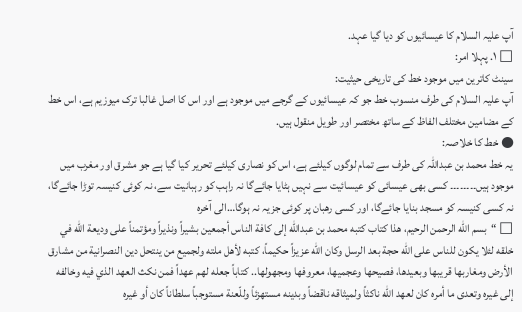آپ علیہ السلام کا عیسائیوں کو دیا گیا عہد.
□ ١. پہلا امر:
سینٹ کاترین میں موجود خط کی تاریخی حیثیت:
آپ علیہ السلام کی طرف منسوب خط جو کہ عیسائیوں کے گرجے میں موجود ہے اور اس کا اصل غالبا ترک میوزیم ہے، اس خط کے مضامین مختلف الفاظ کے ساتھ مختصر اور طویل منقول ہیں.
● خط کا خلاصہ:
یہ خط محمد بن عبداللہ کی طرف سے تمام لوگوں کیلئے ہے، اس کو نصاری کیلئے تحریر کیا گیا ہے جو مشرق اور مغرب میں موجود ہیں۔۔۔۔۔۔۔۔ کسی بھی عیسائی کو عیسائیت سے نہیں ہٹایا جائےگا نہ راہب کو رہبانیت سے، نہ کوئی کنیسہ توڑا جائےگا، نہ کسی کنیسہ کو مسجد بنایا جائےگا، اور کسی رھبان پر کوئی جزیہ نہ ہوگا…الی آخرہ
□ “بسم الله الرحمن الرحيم، هذا كتاب كتبه محمد بن عبدالله إلى كافة الناس أجمعين بشيراً ونذيراً ومؤتمناً على وديعة الله في خلقه لئلا يكون للناس على الله حجة بعد الرسل وكان الله عزيزاً حكيماً، كتبه لأهل ملته ولجميع من ينتحل دين النصرانية من مشارق الأرض ومغاربها قريبها وبعيدها، فصيحها وعجميها، معروفها ومجهولها.. كتاباً جعله لهم عهداً فمن نكث العهد الذي فيه وخالفه إلى غيره وتعدى ما أمره كان لعهد الله ناكثاً ولميثاقه ناقضاً وبدينه مستهزئاً وللّعنة مستوجباً سلطاناً كان أو غيره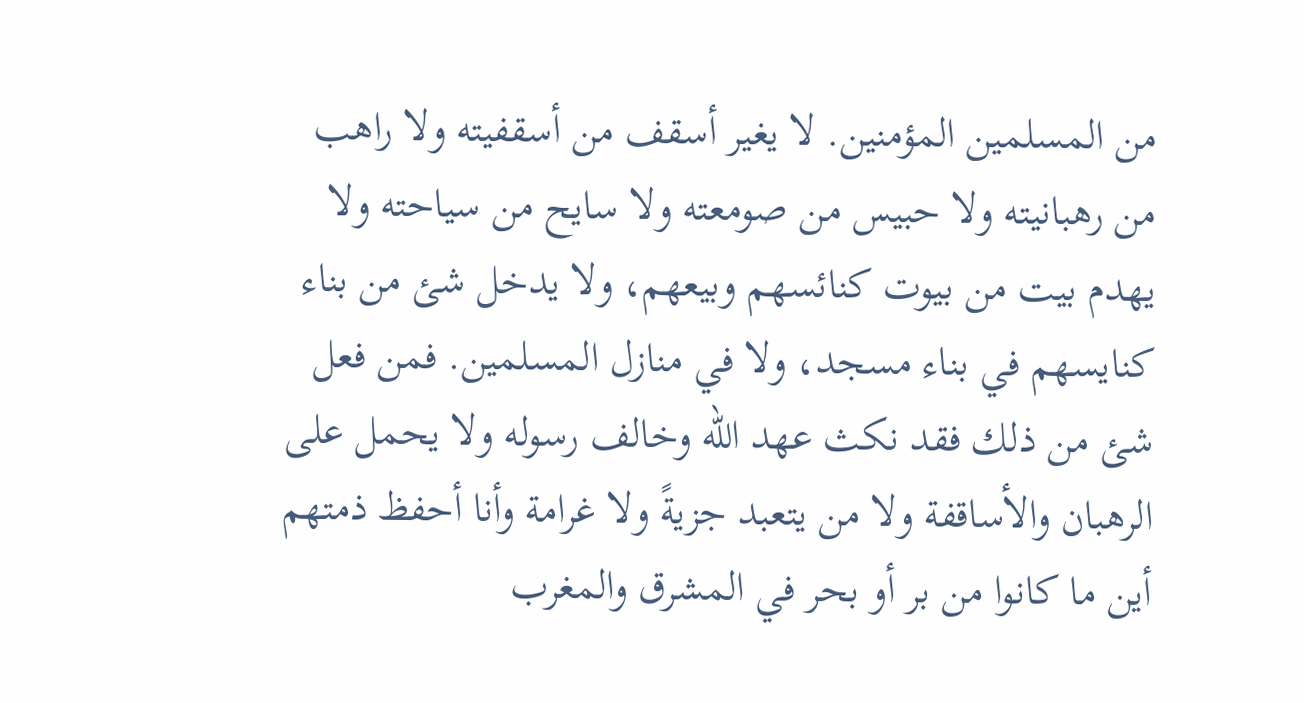من المسلمين المؤمنين. لا يغير أسقف من أسقفيته ولا راهب من رهبانيته ولا حبيس من صومعته ولا سايح من سياحته ولا يهدم بيت من بيوت كنائسهم وبيعهم، ولا يدخل شئ من بناء كنايسهم في بناء مسجد، ولا في منازل المسلمين. فمن فعل شئ من ذلك فقد نكث عهد الله وخالف رسوله ولا يحمل على الرهبان والأساقفة ولا من يتعبد جزيةً ولا غرامة وأنا أحفظ ذمتهم أين ما كانوا من بر أو بحر في المشرق والمغرب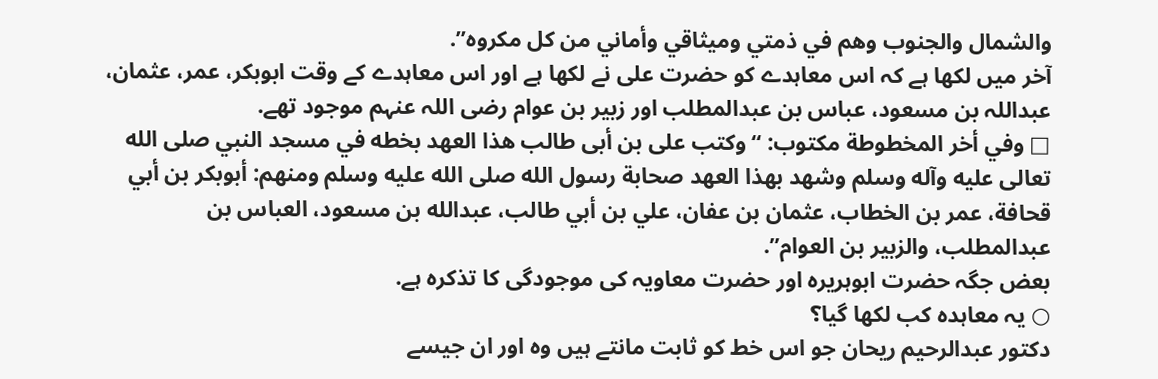والشمال والجنوب وهم في ذمتي وميثاقي وأماني من كل مكروه”.
آخر میں لکھا ہے کہ اس معاہدے کو حضرت علی نے لکھا ہے اور اس معاہدے کے وقت ابوبکر، عمر، عثمان، عبداللہ بن مسعود، عباس بن عبدالمطلب اور زبیر بن عوام رضی اللہ عنہم موجود تھے.
□ وفي أخر المخطوطة مكتوب: “وكتب على بن أبى طالب هذا العهد بخطه في مسجد النبي صلى الله تعالى عليه وآله وسلم وشهد بهذا العهد صحابة رسول الله صلى الله عليه وسلم ومنهم: أبوبكر بن أبي قحافة، عمر بن الخطاب، عثمان بن عفان، علي بن أبي طالب، عبدالله بن مسعود، العباس بن عبدالمطلب، والزبير بن العوام”.
بعض جگہ حضرت ابوہریرہ اور حضرت معاویہ کی موجودگی کا تذکرہ ہے.
○ یہ معاہدہ کب لکھا گیا؟
دکتور عبدالرحیم ریحان جو اس خط کو ثابت مانتے ہیں وہ اور ان جیسے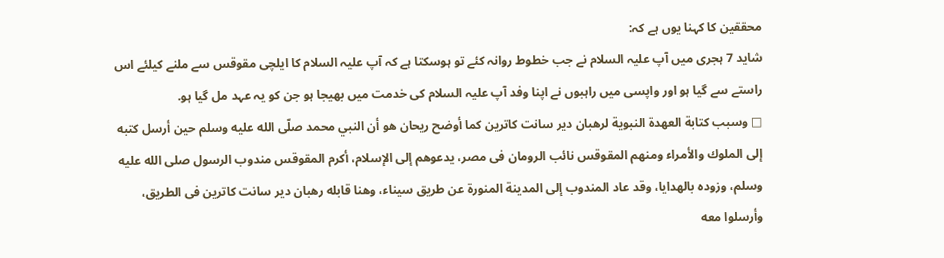محققین کا کہنا یوں ہے کہ:
شايد 7 ہجری میں آپ علیہ السلام نے جب خطوط روانہ کئے تو ہوسکتا ہے کہ آپ علیہ السلام کا ایلچی مقوقس سے ملنے کیلئے اس راستے سے گیا ہو اور واپسی میں راہبوں نے اپنا وفد آپ علیہ السلام کی خدمت میں بھیجا ہو جن کو یہ عہد مل گیا ہو.
□ وسبب كتابة العهدة النبوية لرهبان دير سانت كاترين كما أوضح ريحان هو أن النبي محمد صلّى الله عليه وسلم حين أرسل كتبه إلى الملوك والأمراء ومنهم المقوقس نائب الرومان فى مصر، يدعوهم إلى الإسلام، أكرم المقوقس مندوب الرسول صلى الله عليه وسلم، وزوده بالهدايا، وقد عاد المندوب إلى المدينة المنورة عن طريق سيناء، وهنا قابله رهبان دير سانت كاترين فى الطريق، وأرسلوا معه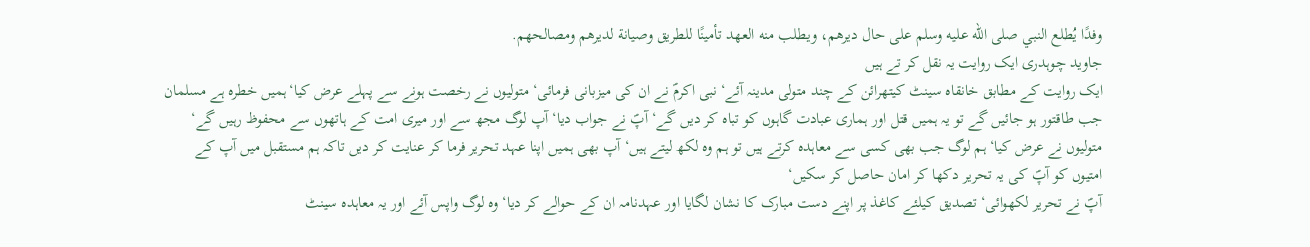وفدًا يُطلع النبي صلى الله عليه وسلم على حال ديرهم، ويطلب منه العهد تأمينًا للطريق وصيانة لديرهم ومصالحهم.
جاوید چوہدری ایک روایت یہ نقل کر تے ہیں
ایک روایت کے مطابق خانقاہ سینٹ کیتھرائن کے چند متولی مدینہ آئے‘ نبی اکرمؐ نے ان کی میزبانی فرمائی‘ متولیوں نے رخصت ہونے سے پہلے عرض کیا‘ہمیں خطرہ ہے مسلمان جب طاقتور ہو جائیں گے تو یہ ہمیں قتل اور ہماری عبادت گاہوں کو تباہ کر دیں گے‘ آپؐ نے جواب دیا‘ آپ لوگ مجھ سے اور میری امت کے ہاتھوں سے محفوظ رہیں گے‘ متولیوں نے عرض کیا‘ ہم لوگ جب بھی کسی سے معاہدہ کرتے ہیں تو ہم وہ لکھ لیتے ہیں‘ آپ بھی ہمیں اپنا عہد تحریر فرما کر عنایت کر دیں تاکہ ہم مستقبل میں آپ کے امتیوں کو آپؐ کی یہ تحریر دکھا کر امان حاصل کر سکیں‘
آپؐ نے تحریر لکھوائی‘ تصدیق کیلئے کاغذ پر اپنے دست مبارک کا نشان لگایا اور عہدنامہ ان کے حوالے کر دیا‘ وہ لوگ واپس آئے اور یہ معاہدہ سینٹ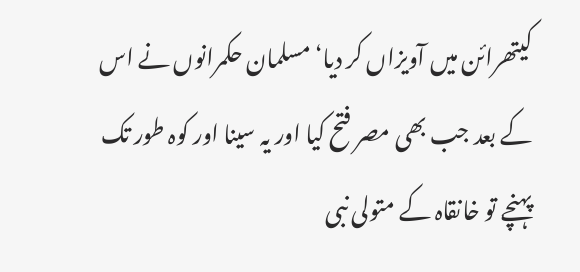کیتھرائن میں آویزاں کر دیا‘ مسلمان حکمرانوں نے اس کے بعد جب بھی مصر فتح کیا اور یہ سینا اور کوہ طور تک پہنچے تو خانقاہ کے متولی نبی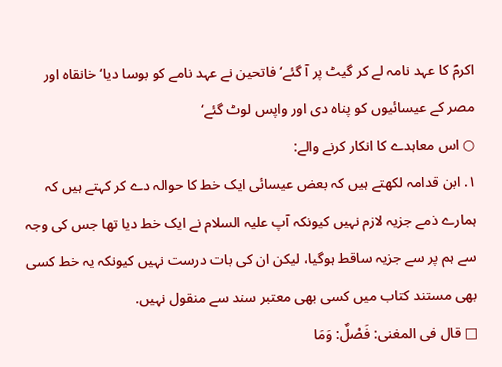اکرمؐ کا عہد نامہ لے کر گیٹ پر آ گئے‘ فاتحین نے عہد نامے کو بوسا دیا‘ خانقاہ اور مصر کے عیسائیوں کو پناہ دی اور واپس لوٹ گئے‘
○ اس معاہدے کا انکار کرنے والے:
١. ابن قدامہ لکھتے ہیں کہ بعض عیسائی ایک خط کا حوالہ دے کر کہتے ہیں کہ ہمارے ذمے جزیہ لازم نہیں کیونکہ آپ علیہ السلام نے ایک خط دیا تھا جس کی وجہ سے ہم پر سے جزیہ ساقط ہوگیا، لیکن ان کی بات درست نہیں کیونکہ یہ خط کسی بھی مستند کتاب میں کسی بھی معتبر سند سے منقول نہیں.
□ قال فى المغنى: فَصْلٌ: وَمَا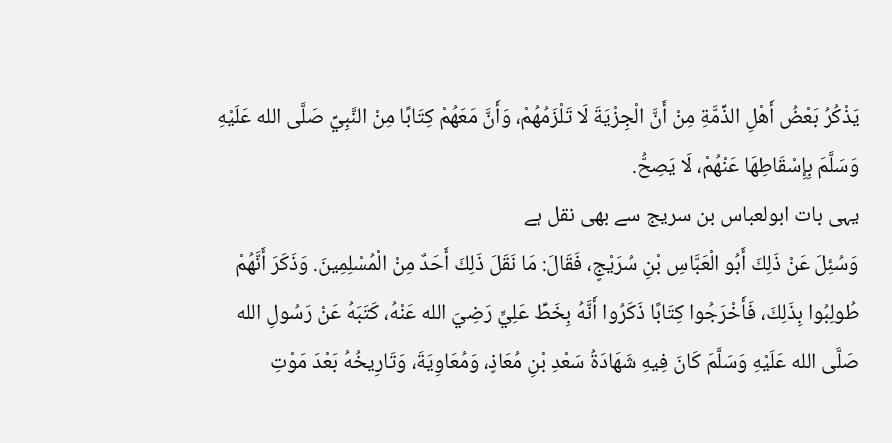يَذْكُرُ بَعْضُ أَهْلِ الذِّمَّةِ مِنْ أَنَّ الْجِزْيَةَ لَا تَلْزَمُهُمْ، وَأَنَّ مَعَهُمْ كِتَابًا مِنْ النَّبِيِّ صَلَّى الله عَلَيْهِ وَسَلَّمَ بِإِسْقَاطِهَا عَنْهُمْ، لَا يَصِحُّ.
یہی بات ابولعباس بن سریج سے بھی نقل ہے
وَسُئِلَ عَنْ ذَلِكَ أَبُو الْعَبَّاسِ بْنِ سُرَيْجٍ، فَقَالَ: مَا نَقَلَ ذَلِكَ أَحَدٌ مِنْ الْمُسْلِمِينَ. وَذَكَرَ أَنَّهُمْ طُولِبُوا بِذَلِكَ، فَأَخْرَجُوا كِتَابًا ذَكَرُوا أَنَّهُ بِخَطِّ عَلِيٍّ رَضِيَ الله عَنْهُ، كَتَبَهُ عَنْ رَسُولِ الله صَلَّى الله عَلَيْهِ وَسَلَّمَ كَانَ فِيهِ شَهَادَةُ سَعْدِ بْنِ مُعَاذٍ، وَمُعَاوِيَةَ، وَتَارِيخُهُ بَعْدَ مَوْتِ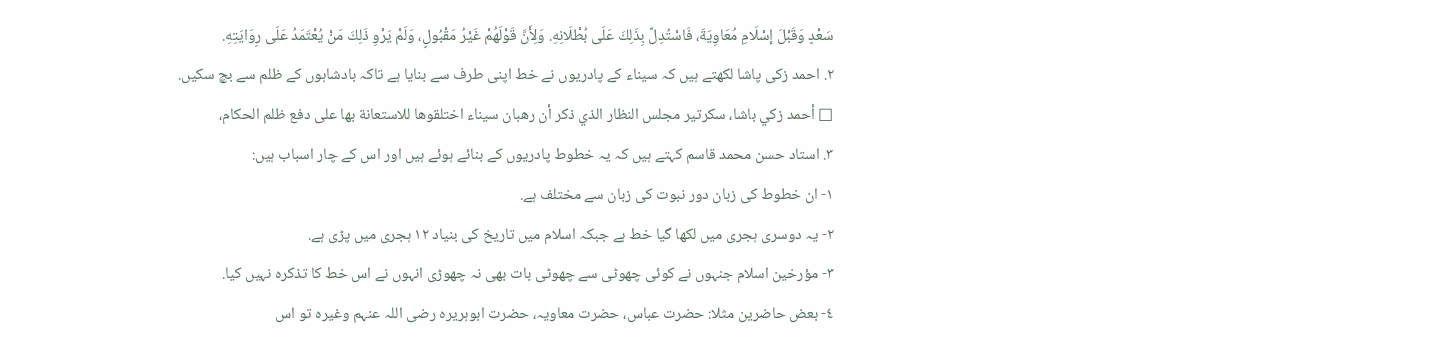سَعْدٍ وَقَبْلَ إسْلَامِ مُعَاوِيَةَ، فَاسْتُدِلَّ بِذَلِكَ عَلَى بُطْلَانِهِ. وَلِأَنَّ قَوْلَهُمْ غَيْرُ مَقْبُولٍ، وَلَمْ يَرْوِ ذَلِكَ مَنْ يُعْتَمَدُ عَلَى رِوَايَتِهِ.
٢. احمد زکی پاشا لکھتے ہیں کہ سیناء کے پادریوں نے خط اپنی طرف سے بنایا ہے تاکہ بادشاہوں کے ظلم سے بچ سکیں.
□ أحمد زكي باشا، سكرتير مجلس النظار الذي ذكر أن رهبان سيناء اختلقوها للاستعانة بها على دفع ظلم الحكام،
٣. استاد حسن محمد قاسم کہتے ہیں کہ یہ خطوط پادریوں کے بنائے ہوئے ہیں اور اس کے چار اسباب ہیں:
١- ان خطوط کی زبان دور نبوت کی زبان سے مختلف ہے.
٢- یہ دوسری ہجری میں لکھا گیا خط ہے جبکہ اسلام میں تاریخ کی بنیاد ١٢ ہجری میں پڑی ہے.
٣- مؤرخین اسلام جنہوں نے کوئی چھوٹی سے چھوٹی بات بھی نہ چھوڑی انہوں نے اس خط کا تذکرہ نہیں کیا.
٤- بعض حاضرین مثلا: حضرت عباس، حضرت معاویہ، حضرت ابوہریرہ رضی اللہ عنہم وغیرہ تو اس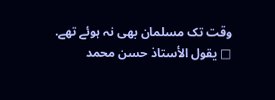وقت تک مسلمان بھی نہ ہوئے تھے.
□ يقول الأستاذ حسن محمد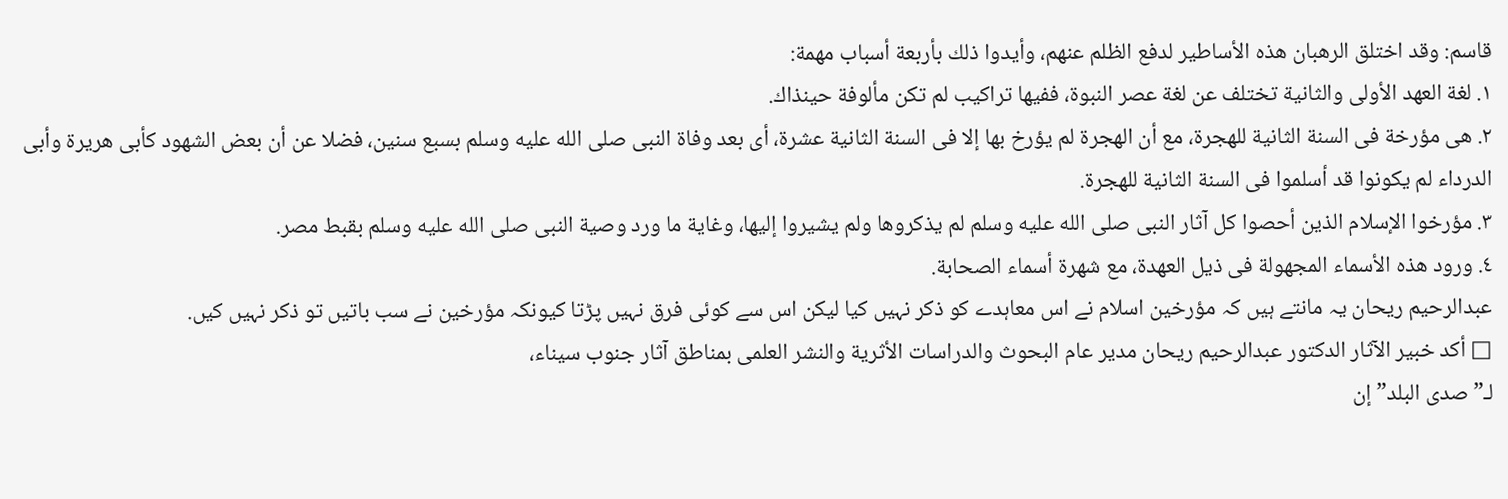قاسم: وقد اختلق الرهبان هذه الأساطير لدفع الظلم عنهم، وأيدوا ذلك بأربعة أسباب مهمة:
١. لغة العهد الأولى والثانية تختلف عن لغة عصر النبوة، ففيها تراكيب لم تكن مألوفة حينذاك.
٢. هى مؤرخة فى السنة الثانية للهجرة، مع أن الهجرة لم يؤرخ بها إلا فى السنة الثانية عشرة، أى بعد وفاة النبى صلى الله عليه وسلم بسبع سنين، فضلا عن أن بعض الشهود كأبى هريرة وأبى الدرداء لم يكونوا قد أسلموا فى السنة الثانية للهجرة.
٣. مؤرخوا الإسلام الذين أحصوا كل آثار النبى صلى الله عليه وسلم لم يذكروها ولم يشيروا إليها، وغاية ما ورد وصية النبى صلى الله عليه وسلم بقبط مصر.
٤. ورود هذه الأسماء المجهولة فى ذيل العهدة، مع شهرة أسماء الصحابة.
عبدالرحیم ریحان یہ مانتے ہیں کہ مؤرخین اسلام نے اس معاہدے کو ذکر نہیں کیا لیکن اس سے کوئی فرق نہیں پڑتا کیونکہ مؤرخین نے سب باتیں تو ذکر نہیں کیں.
□ أكد خبير الآثار الدكتور عبدالرحيم ريحان مدير عام البحوث والدراسات الأثرية والنشر العلمى بمناطق آثار جنوب سيناء،
لـ”صدى البلد” إن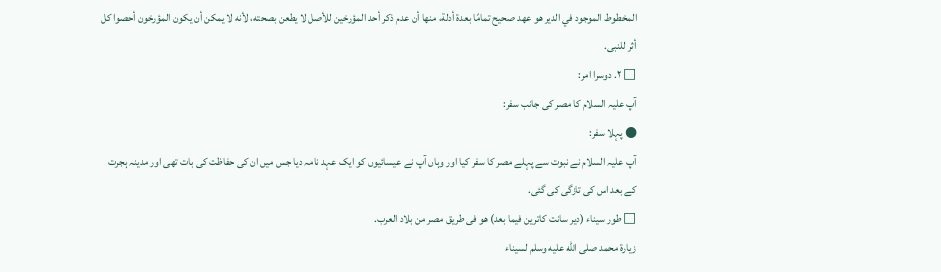المخطوط الموجود في الدير هو عهد صحيح تمامًا بعدة أدلة، منها أن عدم ذكر أحد المؤرخين للأصل لا يطعن بصحته، لأنه لا يمكن أن يكون المؤرخون أحصوا كل أثر للنبى.
□ ٢. دوسرا امر:
آپ علیہ السلام کا مصر کی جانب سفر:
● پہلا سفر:
آپ علیہ السلام نے نبوت سے پہلے مصر کا سفر کیا اور وہاں آپ نے عیسائیوں کو ایک عہد نامہ دیا جس میں ان کی حفاظت کی بات تھی اور مدینہ ہجرت کے بعد اس کی تازگی کی گئی.
□ طور سيناء (دير سانت كاترين فيما بعد) هو فى طريق مصر من بلاد العرب.
زيارة محمد صلى الله عليه وسلم لسيناء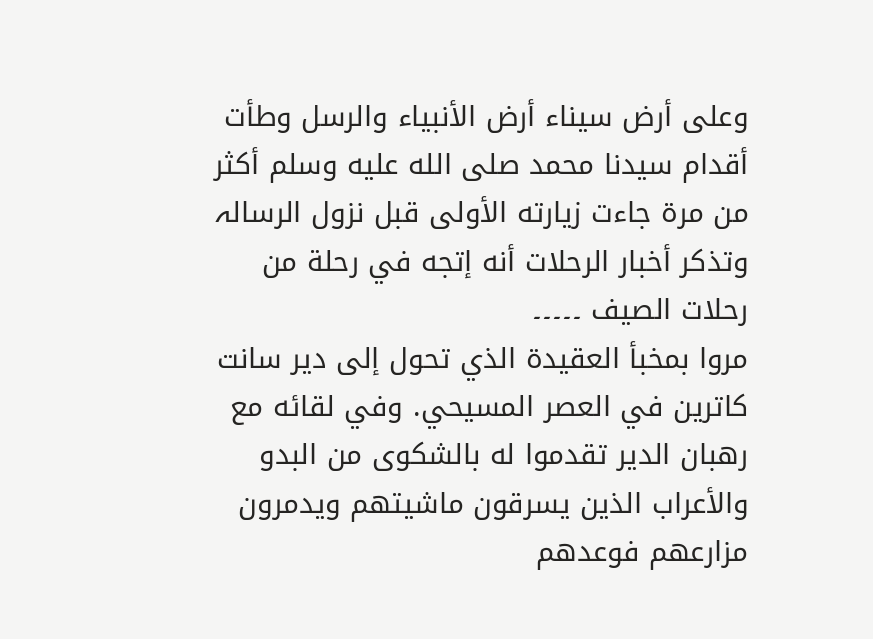وعلى أرض سيناء أرض الأنبياء والرسل وطأت أقدام سيدنا محمد صلى الله عليه وسلم أكثر من مرة جاءت زيارته الأولى قبل نزول الرسالہ
وتذكر أخبار الرحلات أنه إتجه في رحلة من رحلات الصيف ۔۔۔۔۔
مروا بمخبأ العقيدة الذي تحول إلى دير سانت كاترين في العصر المسيحي. وفي لقائه مع رهبان الدير تقدموا له بالشكوى من البدو والأعراب الذين يسرقون ماشيتهم ويدمرون مزارعهم فوعدهم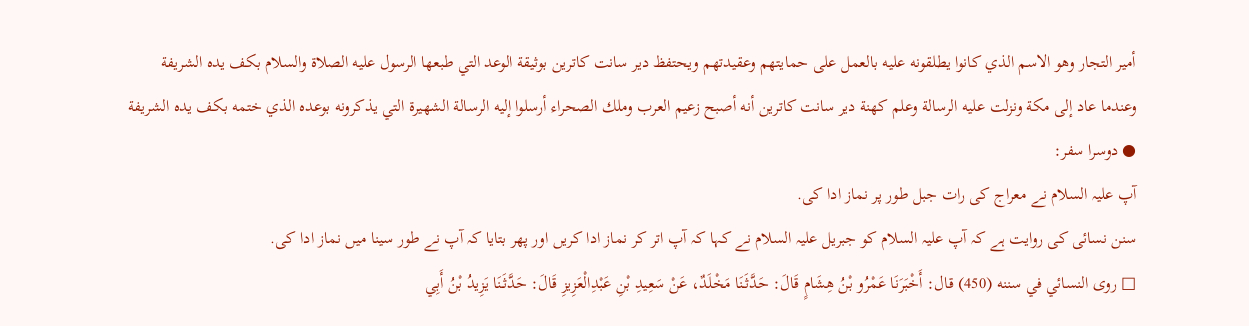أمير التجار وهو الاسم الذي كانوا يطلقونه عليه بالعمل على حمايتهم وعقيدتهم ويحتفظ دير سانت كاترين بوثيقة الوعد التي طبعها الرسول عليه الصلاة والسلام بكف يده الشريفة
وعندما عاد إلى مكة ونزلت عليه الرسالة وعلم كهنة دير سانت كاترين أنه أصبح زعيم العرب وملك الصحراء أرسلوا إليه الرسالة الشهيرة التي يذكرونه بوعده الذي ختمه بكف يده الشريفة
● دوسرا سفر:
آپ علیہ السلام نے معراج کی رات جبل طور پر نماز ادا کی.
سنن نسائی کی روایت ہے کہ آپ علیہ السلام کو جبریل علیہ السلام نے کہا کہ آپ اتر کر نماز ادا کریں اور پھر بتایا کہ آپ نے طور سینا میں نماز ادا کی.
□ روى النسائي في سننه (450) قال: أَخْبَرَنَا عَمْرُو بْنُ هِشَامٍ قَالَ: حَدَّثَنَا مَخْلَدٌ، عَنْ سَعِيدِ بْنِ عَبْدِالْعَزِيزِ قَالَ: حَدَّثَنَا يَزِيدُ بْنُ أَبِي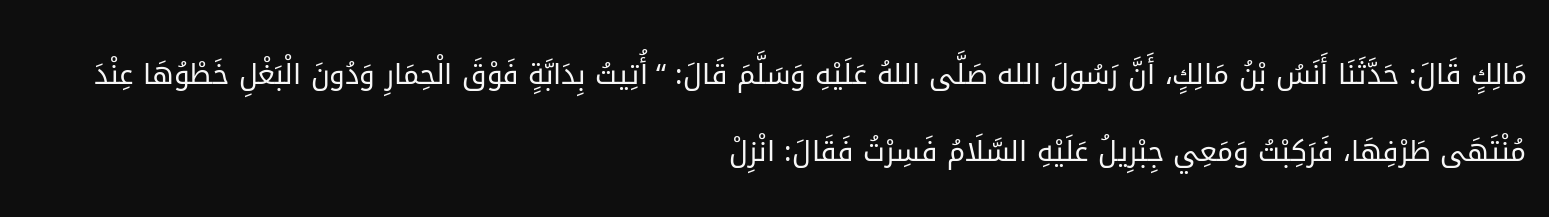مَالِكٍ قَالَ: حَدَّثَنَا أَنَسُ بْنُ مَالِكٍ، أَنَّ رَسُولَ الله صَلَّى اللهُ عَلَيْهِ وَسَلَّمَ قَالَ: “أُتِيتُ بِدَابَّةٍ فَوْقَ الْحِمَارِ وَدُونَ الْبَغْلِ خَطْوُهَا عِنْدَ مُنْتَهَى طَرْفِهَا، فَرَكِبْتُ وَمَعِي جِبْرِيلُ عَلَيْهِ السَّلَامُ فَسِرْتُ فَقَالَ: انْزِلْ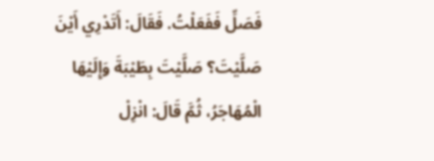فَصَلِّ فَفَعَلْتُ. فَقَالَ: أَتَدْرِي أَيْنَ صَلَّيْتَ؟ صَلَّيْتَ بِطَيْبَةَ وَإِلَيْهَا الْمُهَاجَرُ، ثُمَّ قَالَ: انْزِلْ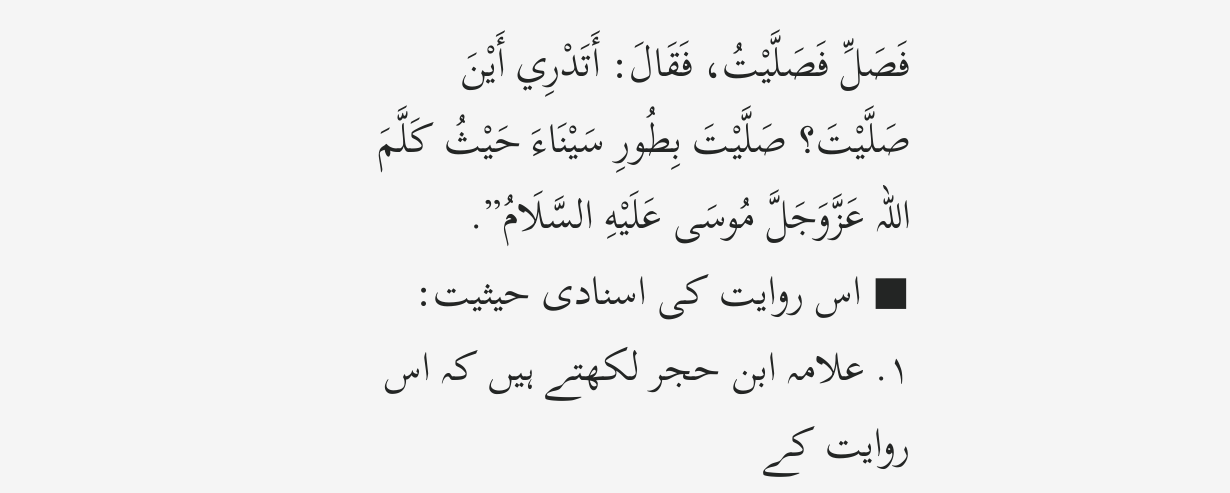فَصَلِّ فَصَلَّيْتُ، فَقَالَ: أَتَدْرِي أَيْنَ صَلَّيْتَ؟ صَلَّيْتَ بِطُورِ سَيْنَاءَ حَيْثُ كَلَّمَ اللہ عَزَّوَجَلَّ مُوسَى عَلَيْهِ السَّلَامُ”.
■ اس روایت کی اسنادی حیثیت:
١. علامہ ابن حجر لکھتے ہیں کہ اس روایت کے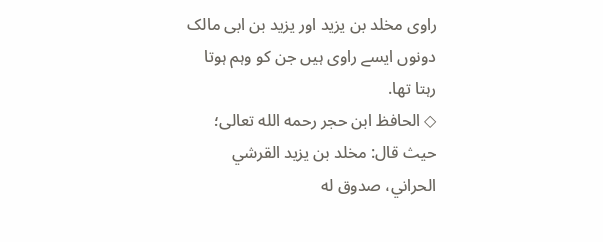راوی مخلد بن یزید اور یزید بن ابی مالک دونوں ایسے راوی ہیں جن کو وہم ہوتا رہتا تھا.
◇ الحافظ ابن حجر رحمه الله تعالى؛ حيث قال: مخلد بن يزيد القرشي الحراني، صدوق له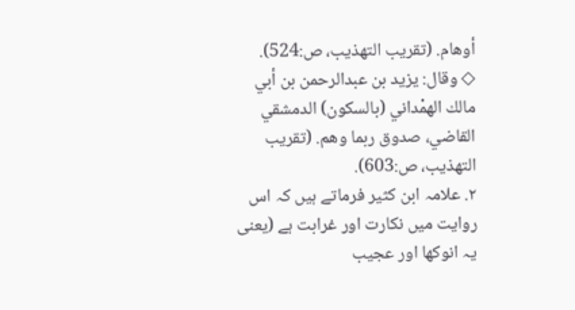أوهام. (تقريب التهذيب، ص:524).
◇ وقال: يزيد بن عبدالرحمن بن أبي مالك الهمْداني (بالسكون) الدمشقي القاضي، صدوق ربما وهم. (تقريب التهذيب، ص:603).
٢. علامہ ابن کثیر فرماتے ہیں کہ اس روایت میں نکارت اور غرابت ہے (یعنی یہ انوکھا اور عجیب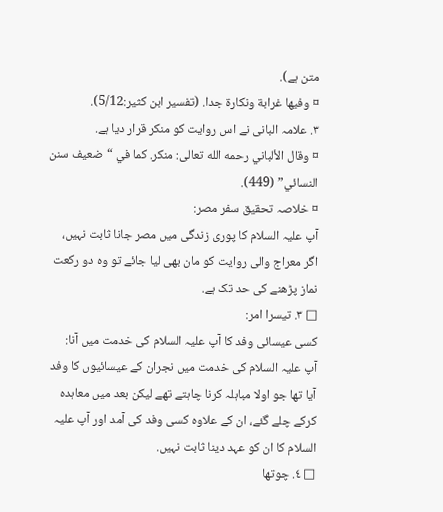متن ہے).
¤ وفيها غرابة ونكارة جدا. (تفسير ابن كثير:5/12).
٣. علامہ البانی نے اس روایت کو منکر قرار دیا ہے.
¤ وقال الألباني رحمه الله تعالى: منكر. كما في “ضعيف سنن النسائي” (449).
¤ خلاصہ تحقیق سفر مصر:
آپ علیہ السلام کا پوری زندگی میں مصر جانا ثابت نہیں، اگر معراج والی روایت کو مان بھی لیا جائے تو وہ دو رکعت نماز پڑھنے کی حد تک ہے.
□ ٣. تیسرا امر:
کسی عیسائی وفد کا آپ علیہ السلام کی خدمت میں آنا:
آپ علیہ السلام کی خدمت میں نجران کے عیسائیوں کا وفد آیا تھا جو اولا مباہلہ کرنا چاہتے تھے لیکن بعد میں معاہدہ کرکے چلے گئے، ان کے علاوہ کسی وفد کی آمد اور آپ علیہ السلام کا ان کو عہد دینا ثابت نہیں.
□ ٤. چوتھا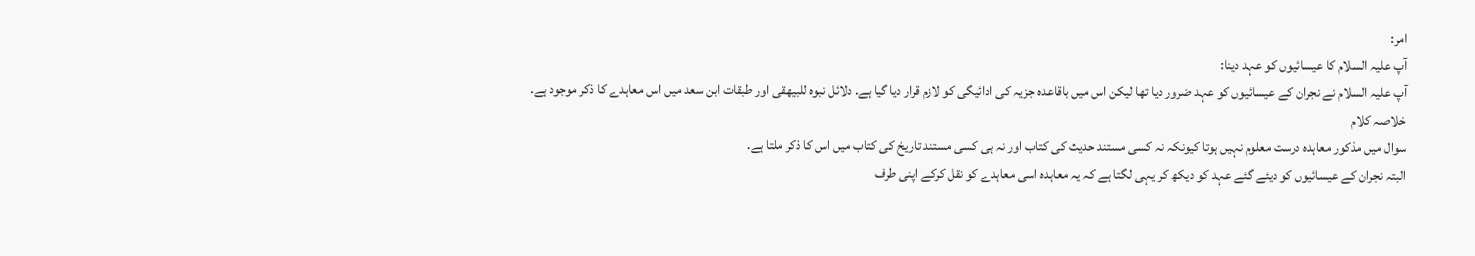امر:
آپ علیہ السلام کا عیسائیوں کو عہد دینا:
آپ علیہ السلام نے نجران کے عیسائیوں کو عہد ضرور دیا تھا لیکن اس میں باقاعدہ جزیہ کی ادائیگی کو لازم قرار دیا گیا ہے. دلائل نبوہ للبیهقی اور طبقات ابن سعد میں اس معاہدے کا ذکر موجود ہے.
خلاصہ کلام
سوال میں مذکور معاہدہ درست معلوم نہیں ہوتا کیونکہ نہ کسی مستند حدیث کی کتاب اور نہ ہی کسی مستند تاریخ کی کتاب میں اس کا ذکر ملتا ہے.
البتہ نجران کے عیسائیوں کو دیئے گئے عہد کو دیکھ کر یہی لگتا ہے کہ یہ معاہدہ اسی معاہدے کو نقل کرکے اپنی طرف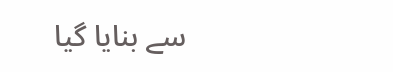سے بنایا گیا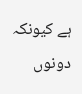ہے کیونکہ دونوں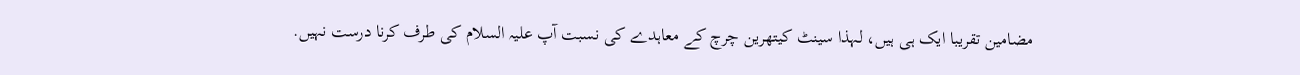مضامین تقریبا ایک ہی ہیں، لہذا سینٹ کیتھرین چرچ کے معاہدے کی نسبت آپ علیہ السلام کی طرف کرنا درست نہیں.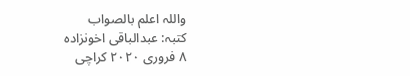واللہ اعلم بالصواب
کتبہ: عبدالباقی اخونزادہ
٨ فروری ٢٠٢٠ کراچی